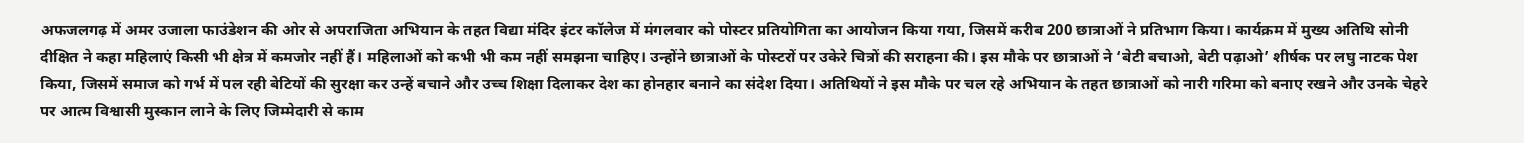अफजलगढ़ में अमर उजाला फाउंडेशन की ओर से अपराजिता अभियान के तहत विद्या मंदिर इंटर कॉलेज में मंगलवार को पोस्टर प्रतियोगिता का आयोजन किया गया, जिसमें करीब 200 छात्राओं ने प्रतिभाग किया। कार्यक्रम में मुख्य अतिथि सोनी दीक्षित ने कहा महिलाएं किसी भी क्षेत्र में कमजोर नहीं हैं। महिलाओं को कभी भी कम नहीं समझना चाहिए। उन्होंने छात्राओं के पोस्टरों पर उकेरे चित्रों की सराहना की। इस मौके पर छात्राओं ने ‘बेटी बचाओ, बेटी पढ़ाओ’ शीर्षक पर लघु नाटक पेश किया, जिसमें समाज को गर्भ में पल रही बेटियों की सुरक्षा कर उन्हें बचाने और उच्च शिक्षा दिलाकर देश का होनहार बनाने का संदेश दिया। अतिथियों ने इस मौके पर चल रहे अभियान के तहत छात्राओं को नारी गरिमा को बनाए रखने और उनके चेहरे पर आत्म विश्वासी मुस्कान लाने के लिए जिम्मेदारी से काम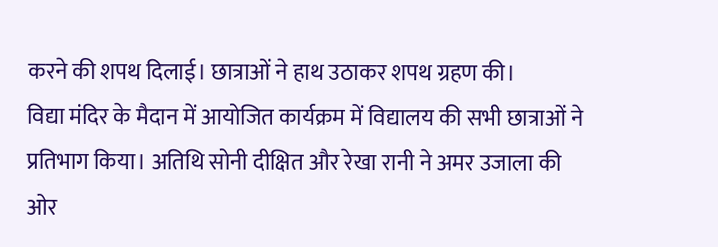करने की शपथ दिलाई। छात्राओं ने हाथ उठाकर शपथ ग्रहण की।
विद्या मंदिर के मैदान में आयोजित कार्यक्रम में विद्यालय की सभी छात्राओं ने प्रतिभाग किया। अतिथि सोनी दीक्षित और रेखा रानी ने अमर उजाला की ओर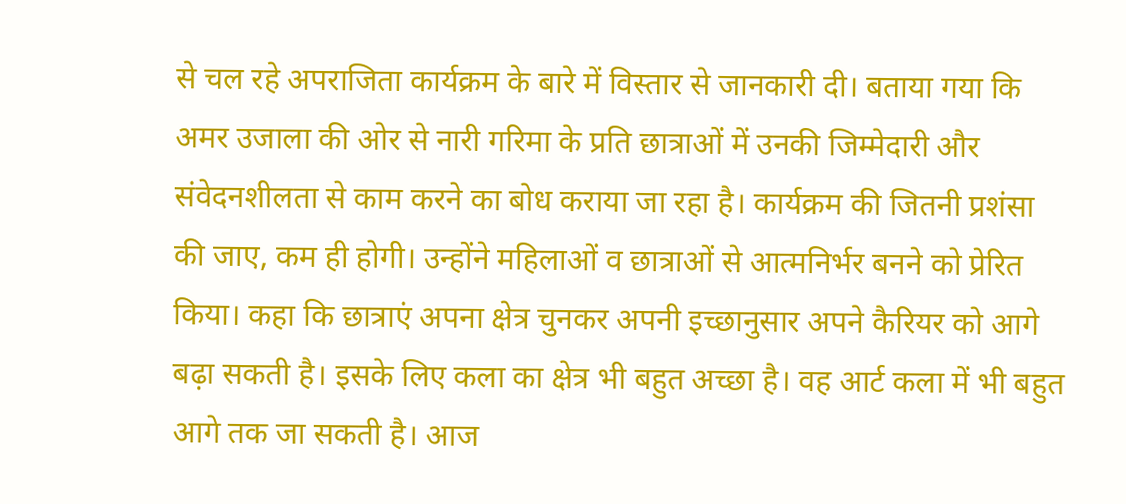से चल रहे अपराजिता कार्यक्रम के बारे में विस्तार से जानकारी दी। बताया गया कि अमर उजाला की ओर से नारी गरिमा के प्रति छात्राओं में उनकी जिम्मेदारी और संवेदनशीलता से काम करने का बोध कराया जा रहा है। कार्यक्रम की जितनी प्रशंसा की जाए, कम ही होगी। उन्होंने महिलाओं व छात्राओं से आत्मनिर्भर बनने को प्रेरित किया। कहा कि छात्राएं अपना क्षेत्र चुनकर अपनी इच्छानुसार अपने कैरियर को आगे बढ़ा सकती है। इसके लिए कला का क्षेत्र भी बहुत अच्छा है। वह आर्ट कला में भी बहुत आगे तक जा सकती है। आज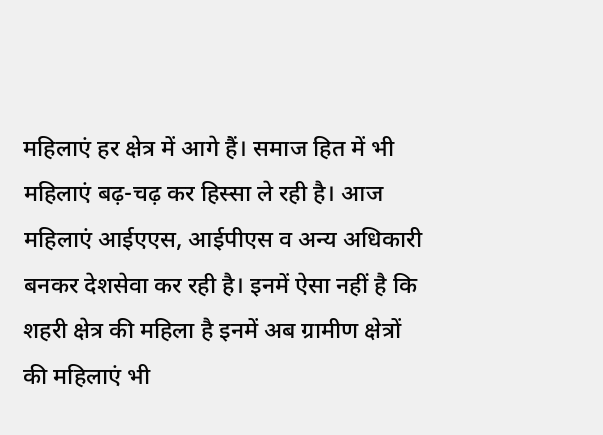महिलाएं हर क्षेत्र में आगे हैं। समाज हित में भी महिलाएं बढ़-चढ़ कर हिस्सा ले रही है। आज महिलाएं आईएएस, आईपीएस व अन्य अधिकारी बनकर देशसेवा कर रही है। इनमें ऐसा नहीं है कि शहरी क्षेत्र की महिला है इनमें अब ग्रामीण क्षेत्रों की महिलाएं भी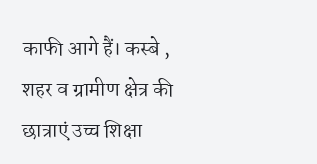काफी आगे हैं। कस्बे , शहर व ग्रामीण क्षेत्र की छात्राएं उच्च शिक्षा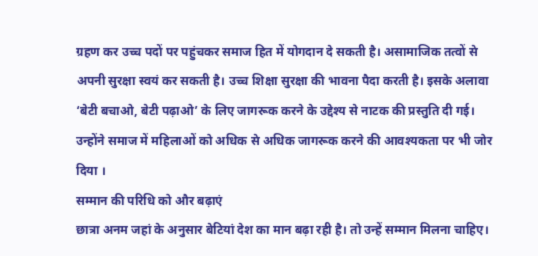ग्रहण कर उच्च पदों पर पहुंचकर समाज हित में योगदान दे सकती है। असामाजिक तत्वों से अपनी सुरक्षा स्वयं कर सकती है। उच्च शिक्षा सुरक्षा की भावना पैदा करती है। इसके अलावा ‘बेटी बचाओ, बेटी पढ़ाओ’ के लिए जागरूक करने के उद्देश्य से नाटक की प्रस्तुति दी गई। उन्होंने समाज में महिलाओं को अधिक से अधिक जागरूक करने की आवश्यकता पर भी जोर दिया ।
सम्मान की परिधि को और बढ़ाएं
छात्रा अनम जहां के अनुसार बेटियां देश का मान बढ़ा रही है। तो उन्हें सम्मान मिलना चाहिए।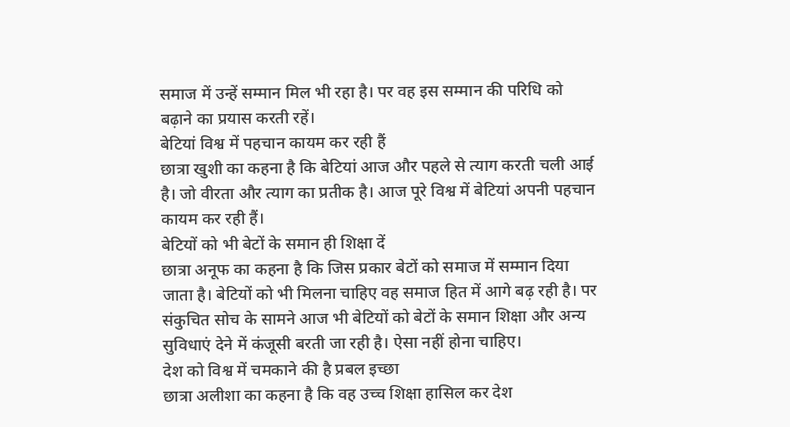समाज में उन्हें सम्मान मिल भी रहा है। पर वह इस सम्मान की परिधि को बढ़ाने का प्रयास करती रहें।
बेटियां विश्व में पहचान कायम कर रही हैं
छात्रा खुशी का कहना है कि बेटियां आज और पहले से त्याग करती चली आई है। जो वीरता और त्याग का प्रतीक है। आज पूरे विश्व में बेटियां अपनी पहचान कायम कर रही हैं।
बेटियों को भी बेटों के समान ही शिक्षा दें
छात्रा अनूफ का कहना है कि जिस प्रकार बेटों को समाज में सम्मान दिया जाता है। बेटियों को भी मिलना चाहिए वह समाज हित में आगे बढ़ रही है। पर संकुचित सोच के सामने आज भी बेटियों को बेटों के समान शिक्षा और अन्य सुविधाएं देने में कंजूसी बरती जा रही है। ऐसा नहीं होना चाहिए।
देश को विश्व में चमकाने की है प्रबल इच्छा
छात्रा अलीशा का कहना है कि वह उच्च शिक्षा हासिल कर देश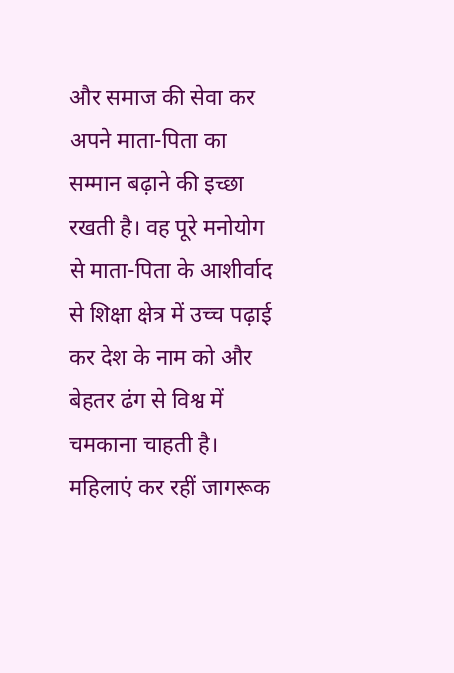और समाज की सेवा कर अपने माता-पिता का सम्मान बढ़ाने की इच्छा रखती है। वह पूरे मनोयोग से माता-पिता के आशीर्वाद से शिक्षा क्षेत्र में उच्च पढ़ाई कर देश के नाम को और बेहतर ढंग से विश्व में चमकाना चाहती है।
महिलाएं कर रहीं जागरूक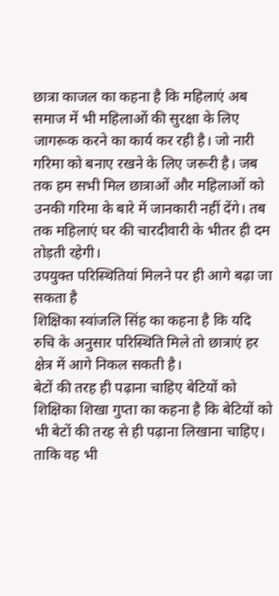छात्रा काजल का कहना है कि महिलाएं अब समाज में भी महिलाओं की सुरक्षा के लिए जागरूक करने का कार्य कर रही है। जो नारी गरिमा को बनाए रखने के लिए जरूरी है। जब तक हम सभी मिल छात्राओं और महिलाओं को उनकी गरिमा के बारे में जानकारी नहीं देंगे। तब तक महिलाएं घर की चारदीवारी के भीतर ही दम तोड़ती रहेगी।
उपयुक्त परिस्थितियां मिलने पर ही आगे बढ़ा जा सकता है
शिक्षिका स्वांजलि सिंह का कहना है कि यदि रुचि के अनुसार परिस्थिति मिले तो छात्राएं हर क्षेत्र में आगे निकल सकती है।
बेटों की तरह ही पढ़ाना चाहिए बेटियों को
शिक्षिका शिखा गुप्ता का कहना है कि बेटियों को भी बेटों की तरह से ही पढ़ाना लिखाना चाहिए। ताकि वह भी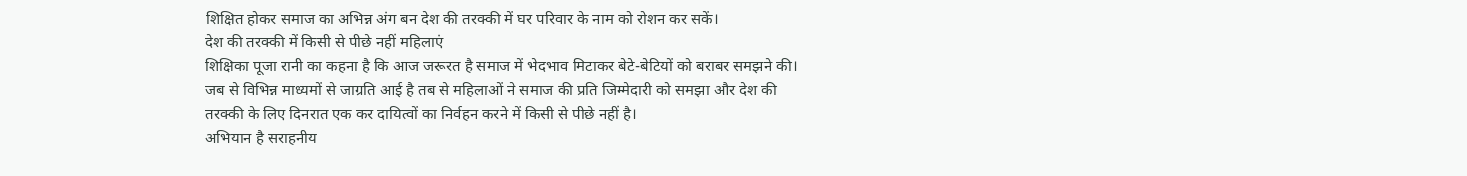शिक्षित होकर समाज का अभिन्न अंग बन देश की तरक्की में घर परिवार के नाम को रोशन कर सकें।
देश की तरक्की में किसी से पीछे नहीं महिलाएं
शिक्षिका पूजा रानी का कहना है कि आज जरूरत है समाज में भेदभाव मिटाकर बेटे-बेटियों को बराबर समझने की। जब से विभिन्न माध्यमों से जाग्रति आई है तब से महिलाओं ने समाज की प्रति जिम्मेदारी को समझा और देश की तरक्की के लिए दिनरात एक कर दायित्वों का निर्वहन करने में किसी से पीछे नहीं है।
अभियान है सराहनीय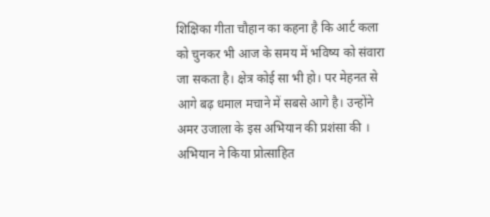शिक्षिका गीता चौहान का कहना है कि आर्ट कला को चुनकर भी आज के समय में भविष्य को संवारा जा सकता है। क्षेत्र कोई सा भी हो। पर मेहनत से आगे बढ़ धमाल मचाने में सबसे आगे है। उन्होंने अमर उजाला के इस अभियान की प्रशंसा की ।
अभियान ने किया प्रोत्साहित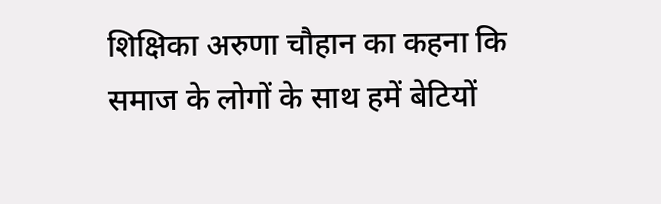शिक्षिका अरुणा चौहान का कहना कि समाज के लोगों के साथ हमें बेटियों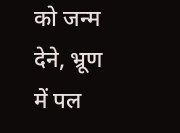को जन्म देने, भ्रूण में पल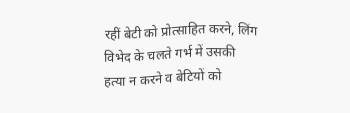रहीं बेटी को प्रोत्साहित करने, लिंग विभेद के चलते गर्भ में उसकी हत्या न करने व बेटियों को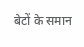बेटों के समान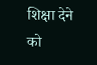शिक्षा देने को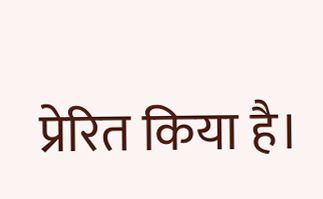प्रेरित किया है।